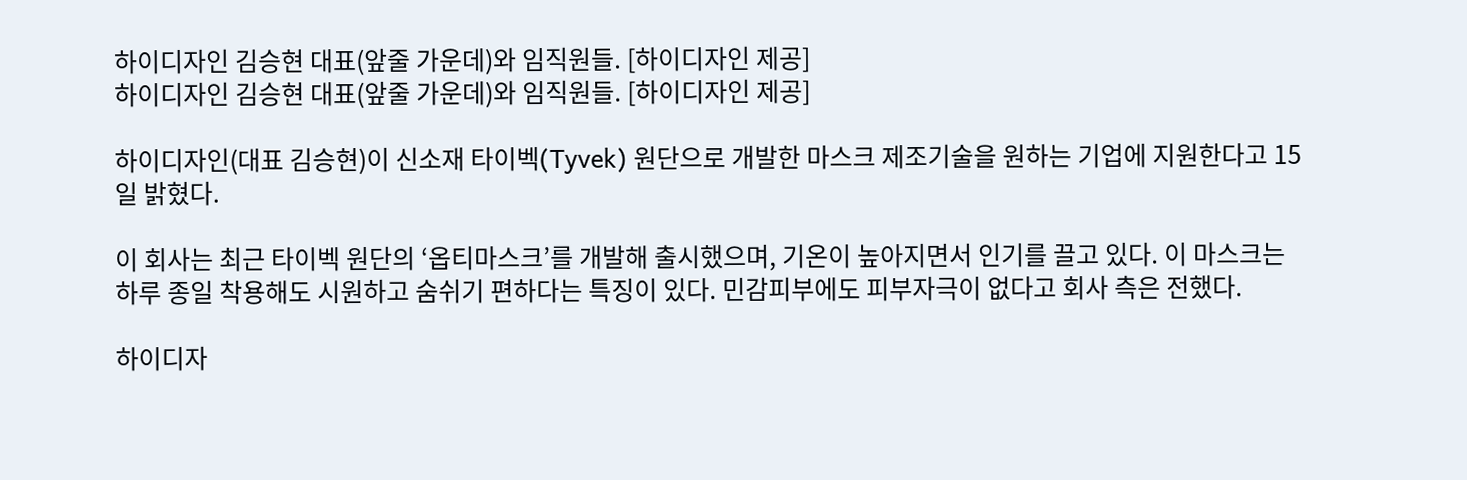하이디자인 김승현 대표(앞줄 가운데)와 임직원들. [하이디자인 제공]
하이디자인 김승현 대표(앞줄 가운데)와 임직원들. [하이디자인 제공]

하이디자인(대표 김승현)이 신소재 타이벡(Tyvek) 원단으로 개발한 마스크 제조기술을 원하는 기업에 지원한다고 15일 밝혔다.

이 회사는 최근 타이벡 원단의 ‘옵티마스크’를 개발해 출시했으며, 기온이 높아지면서 인기를 끌고 있다. 이 마스크는 하루 종일 착용해도 시원하고 숨쉬기 편하다는 특징이 있다. 민감피부에도 피부자극이 없다고 회사 측은 전했다.

하이디자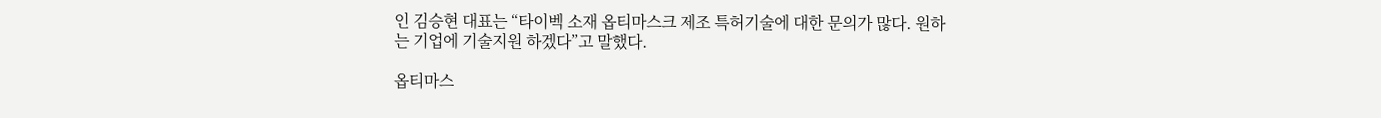인 김승현 대표는 “타이벡 소재 옵티마스크 제조 특허기술에 대한 문의가 많다. 원하는 기업에 기술지원 하겠다”고 말했다.

옵티마스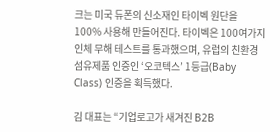크는 미국 듀폰의 신소재인 타이벡 원단을 100% 사용해 만들어진다. 타이벡은 100여가지 인체 무해 테스트를 통과했으며, 유럽의 친환경 섬유제품 인증인 ‘오코텍스’ 1등급(Baby Class) 인증을 획득했다.

김 대표는 “기업로고가 새겨진 B2B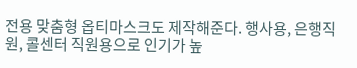전용 맞춤형 옵티마스크도 제작해준다. 행사용, 은행직원, 콜센터 직원용으로 인기가 높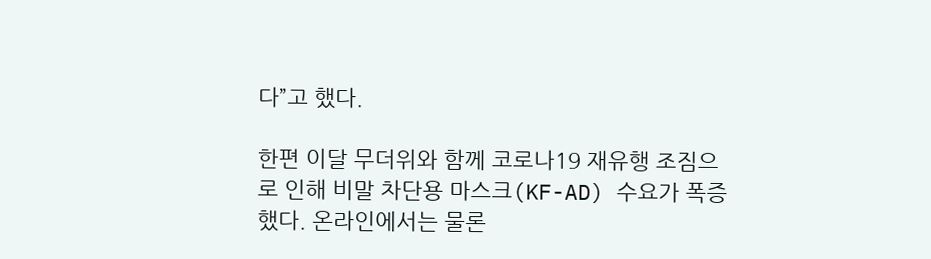다”고 했다.

한편 이달 무더위와 함께 코로나19 재유행 조짐으로 인해 비말 차단용 마스크(KF-AD) 수요가 폭증했다. 온라인에서는 물론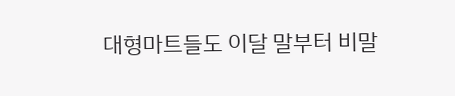대형마트들도 이달 말부터 비말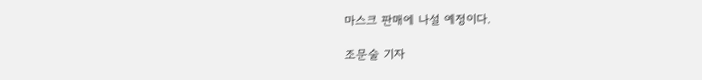마스크 판매에 나설 예정이다.

조문술 기자